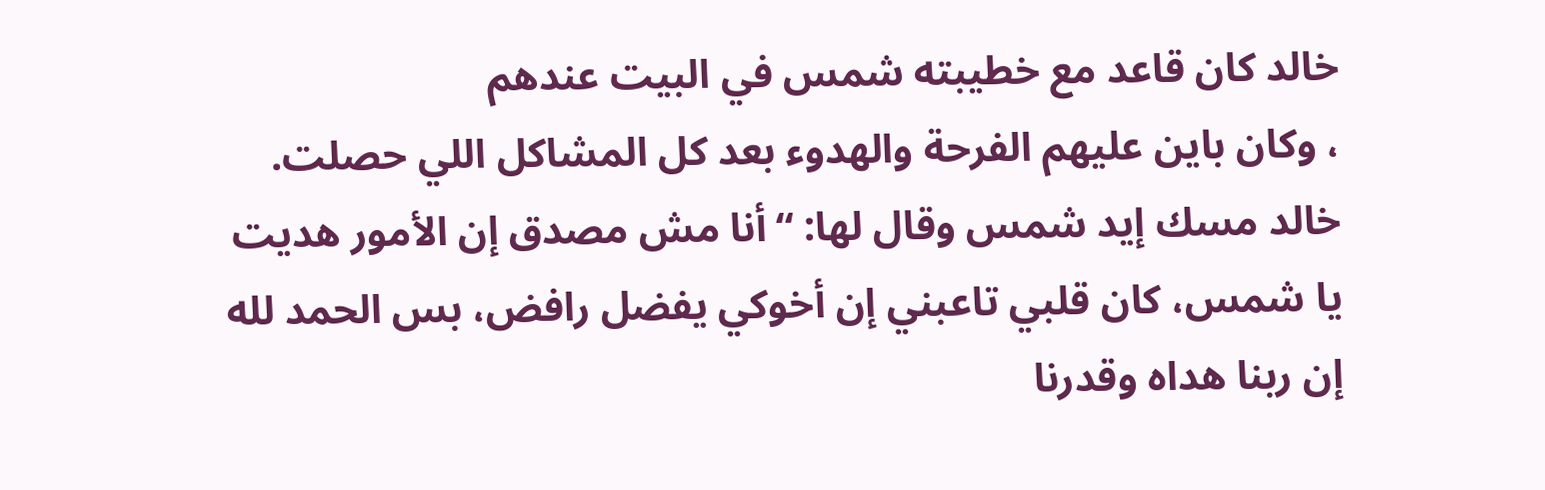خالد كان قاعد مع خطيبته شمس في البيت عندهم
، وكان باين عليهم الفرحة والهدوء بعد كل المشاكل اللي حصلت. خالد مسك إيد شمس وقال لها: “أنا مش مصدق إن الأمور هديت يا شمس، كان قلبي تاعبني إن أخوكي يفضل رافض، بس الحمد لله إن ربنا هداه وقدرنا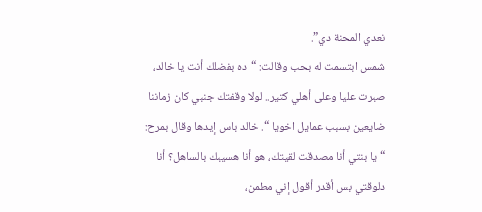نعدي المحنة دي”.
شمس ابتسمت له بحب وقالت: “ده بفضلك أنت يا خالد، صبرت عليا وعلى أهلي كتير.. لولا وقفتك جنبي كان زماننا ضايعين بسبب عمايل اخويا “. خالد باس إيدها وقال بمرح: “يا بنتي أنا مصدقت لقيتك، هو أنا هسيبك بالساهل؟ أنا دلوقتي بس أقدر أقول إني مطمن،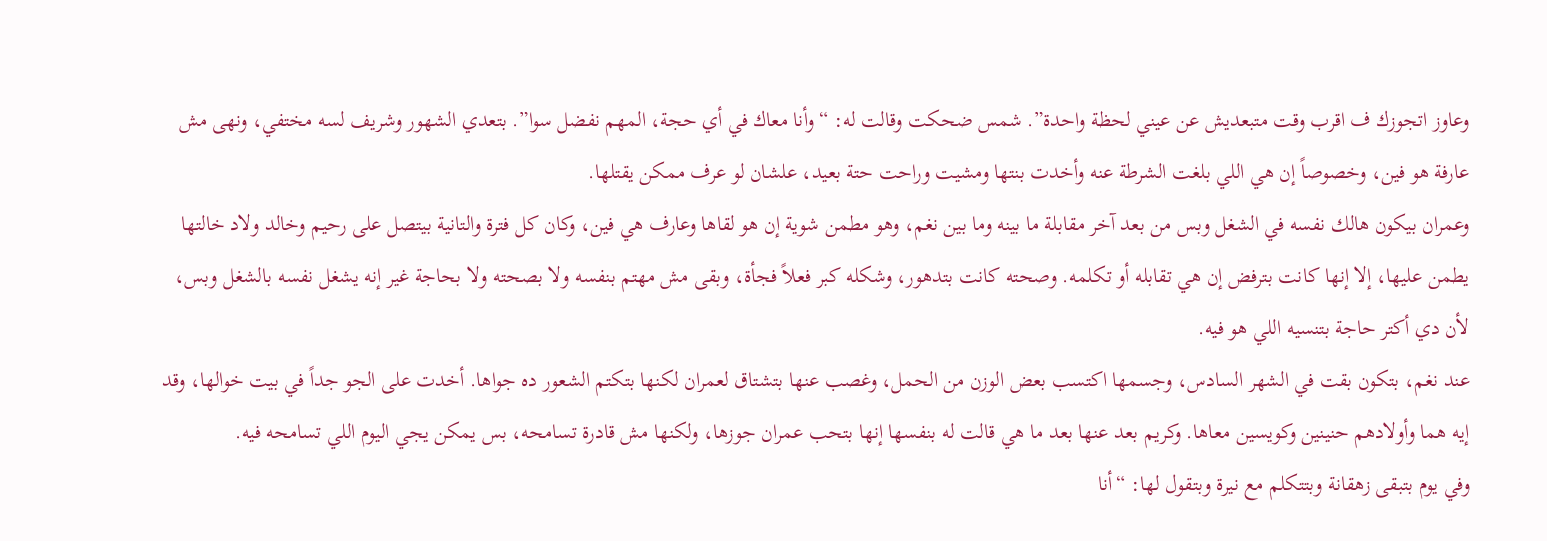وعاوز اتجوزك ف اقرب وقت متبعديش عن عيني لحظة واحدة”. شمس ضحكت وقالت له: “وأنا معاك في أي حجة، المهم نفضل سوا”. بتعدي الشهور وشريف لسه مختفي، ونهى مش عارفة هو فين، وخصوصاً إن هي اللي بلغت الشرطة عنه وأخدت بنتها ومشيت وراحت حتة بعيد، علشان لو عرف ممكن يقتلها.
وعمران بيكون هالك نفسه في الشغل وبس من بعد آخر مقابلة ما بينه وما بين نغم، وهو مطمن شوية إن هو لقاها وعارف هي فين، وكان كل فترة والتانية بيتصل على رحيم وخالد ولاد خالتها يطمن عليها، إلا إنها كانت بترفض إن هي تقابله أو تكلمه. وصحته كانت بتدهور، وشكله كبر فعلاً فجأة، وبقى مش مهتم بنفسه ولا بصحته ولا بحاجة غير إنه يشغل نفسه بالشغل وبس، لأن دي أكتر حاجة بتنسيه اللي هو فيه.
عند نغم، بتكون بقت في الشهر السادس، وجسمها اكتسب بعض الوزن من الحمل، وغصب عنها بتشتاق لعمران لكنها بتكتم الشعور ده جواها. أخدت على الجو جداً في بيت خوالها، وقد إيه هما وأولادهم حنينين وكويسين معاها. وكريم بعد عنها بعد ما هي قالت له بنفسها إنها بتحب عمران جوزها، ولكنها مش قادرة تسامحه، بس يمكن يجي اليوم اللي تسامحه فيه.
وفي يوم بتبقى زهقانة وبتتكلم مع نيرة وبتقول لها: “أنا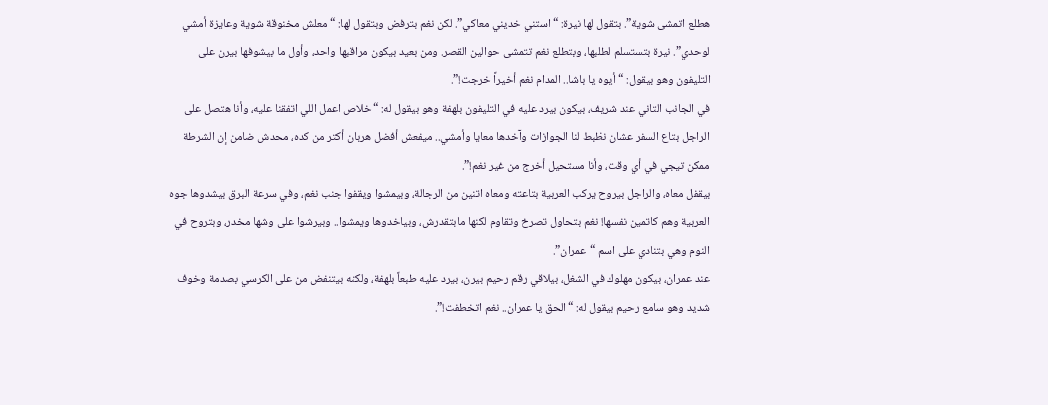هطلع اتمشى شوية”. بتقول لها نيرة: “استني خديني معاكي”. لكن نغم بترفض وبتقول لها: “معلش مخنوقة شوية وعايزة أمشي لوحدي”. نيرة بتستسلم لطلبها، وبتطلع نغم تتمشى حوالين القصر. ومن بعيد بيكون مراقبها واحد، وأول ما بيشوفها بيرن على التليفون وهو بيقول: “أيوه يا باشا.. المدام نغم أخيراً خرجت!”.
في الجانب التاني عند شريف، بيكون بيرد عليه في التليفون بلهفة وهو بيقول له: “خلاص اعمل اللي اتفقنا عليه، وأنا هتصل على الراجل بتاع السفر عشان نظبط لنا الجوازات وآخدها معايا وأمشي.. ميفعش أفضل هربان أكتر من كده، محدش ضامن إن الشرطة ممكن تيجي في أي وقت، وأنا مستحيل أخرج من غير نغم!”.
بيقفل معاه، والراجل بيروح يركب العربية بتاعته ومعاه اتنين من الرجالة، وبيمشوا ويقفوا جنب نغم، وفي سرعة البرق بيشدوها جوه العربية وهم كاتمين نفسها! نغم بتحاول تصرخ وتقاوم لكنها مابتقدرش، وبياخدوها ويمشوا.. وبيرشوا على وشها مخدر، وبتروح في النوم وهي بتنادي على اسم “عمران”.
عند عمران، بيكون مهلوك في الشغل، بيلاقي رقم رحيم بيرن، بيرد عليه طبعاً بلهفة، ولكنه بيتنفض من على الكرسي بصدمة وخوف شديد وهو سامع رحيم بيقول له: “الحق يا عمران.. نغم اتخطفت!”.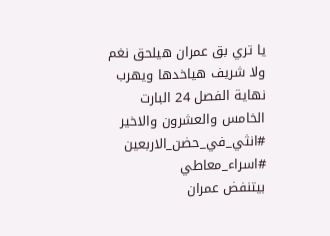يا تري بق عمران هيلحق نغم ولا شريف هياخدها ويهرب نهاية الفصل 24 البارت الخامس والعشرون والاخير
#انثي_في_حضن_الاربعين
#اسراء_معاطي
بيتنفض عمران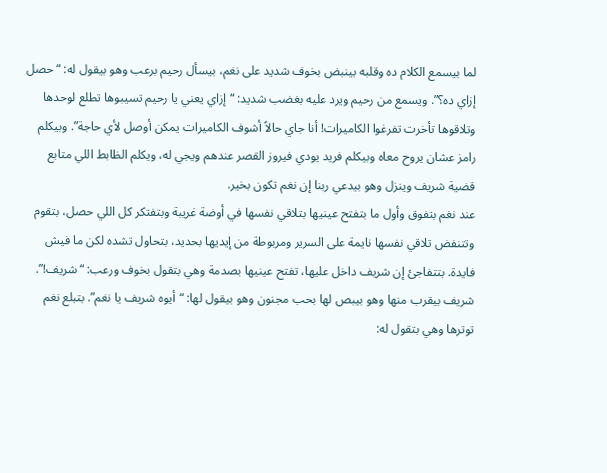لما بيسمع الكلام ده وقلبه بينبض بخوف شديد على نغم، بيسأل رحيم برعب وهو بيقول له: “حصل إزاي ده؟”. ويسمع من رحيم ويرد عليه بغضب شديد: “إزاي يعني يا رحيم تسيبوها تطلع لوحدها وتلاقوها تأخرت تفرغوا الكاميرات! أنا جاي حالاً أشوف الكاميرات يمكن أوصل لأي حاجة”. وبيكلم رامز عشان يروح معاه وبيكلم فريد يودي فيروز القصر عندهم ويجي له، ويكلم الظابط اللي متابع قضية شريف وينزل وهو بيدعي ربنا إن نغم تكون بخير.
عند نغم بتفوق وأول ما بتفتح عينيها بتلاقي نفسها في أوضة غريبة وبتفتكر كل اللي حصل، بتقوم وتتنفض تلاقي نفسها نايمة على السرير ومربوطة من إيديها بحديد، بتحاول تشده لكن ما فيش فايدة. بتتفاجئ إن شريف داخل عليها، تفتح عينيها بصدمة وهي بتقول بخوف ورعب: “شريف!”. شريف بيقرب منها وهو بيبص لها بحب مجنون وهو بيقول لها: “أيوه شريف يا نغم”. بتبلع نغم توترها وهي بتقول له: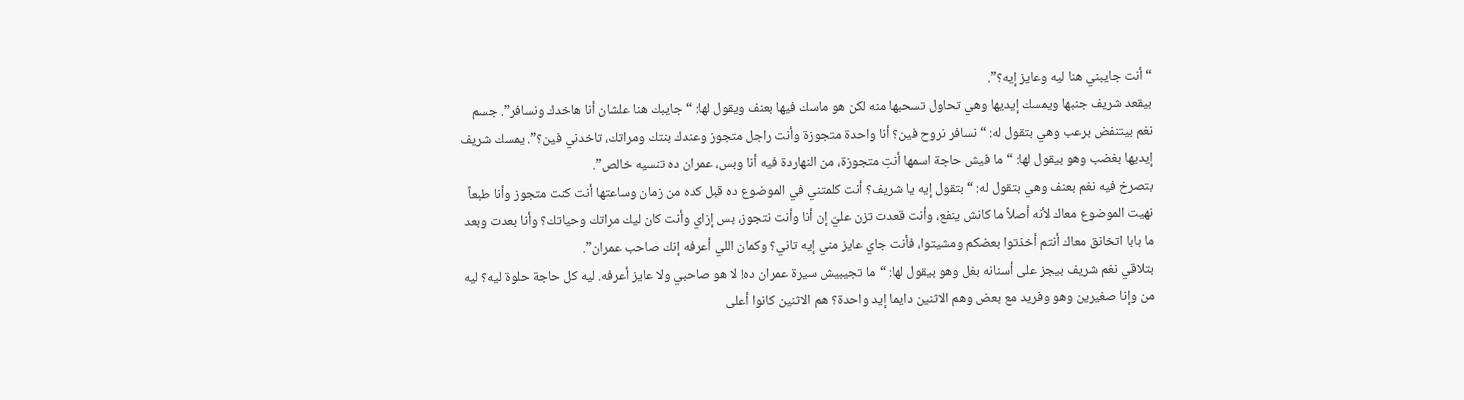“أنت جايبني هنا ليه وعايز إيه؟”.
بيقعد شريف جنبها ويمسك إيديها وهي تحاول تسحبها منه لكن هو ماسك فيها بعنف ويقول لها: “جايبك هنا علشان أنا هاخدك ونسافر”. جسم نغم بيتنفض برعب وهي بتقول له: “نسافر نروح فين؟ أنا واحدة متجوزة وأنت راجل متجوز وعندك بنتك ومراتك، تاخدني فين؟”. يمسك شريف إيديها بغضب وهو بيقول لها: “ما فيش حاجة اسمها أنتِ متجوزة، من النهاردة فيه أنا وبس، عمران ده تنسيه خالص”.
بتصرخ فيه نغم بعنف وهي بتقول له: “بتقول إيه يا شريف؟ أنت كلمتني في الموضوع ده قبل كده من زمان وساعتها أنت كنت متجوز وأنا طبعاً نهيت الموضوع معاك لأنه أصلاً ما كانش ينفع، وأنت قعدت تزن عليّ إن أنا وأنت نتجوز، بس إزاي وأنت كان ليك مراتك وحياتك؟ وأنا بعدت وبعد ما بابا اتخانق معاك أنتم أخذتوا بعضكم ومشيتوا، فأنت جاي عايز مني إيه تاني؟ وكمان اللي أعرفه إنك صاحب عمران”.
بتلاقي نغم شريف بيجز على أسنانه بغل وهو بيقول لها: “ما تجيبيش سيرة عمران ده! لا هو صاحبي ولا عايز أعرفه. ليه كل حاجة حلوة ليه؟ ليه من وإنا صغيرين وهو وفريد مع بعض وهم الاثنين دايما إيد واحدة؟ هم الاثنين كانوا أعلى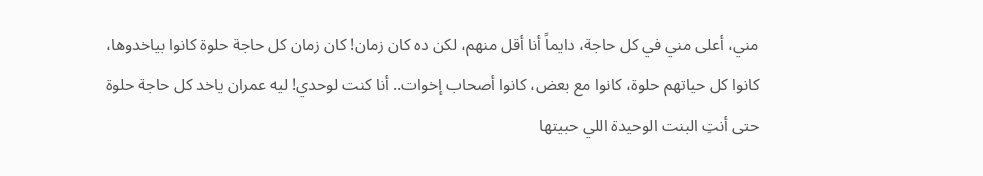مني، أعلى مني في كل حاجة، دايماً أنا أقل منهم، لكن ده كان زمان! كان زمان كل حاجة حلوة كانوا بياخدوها، كانوا كل حياتهم حلوة، كانوا مع بعض، كانوا أصحاب إخوات.. أنا كنت لوحدي! ليه عمران ياخد كل حاجة حلوة حتى أنتِ البنت الوحيدة اللي حبيتها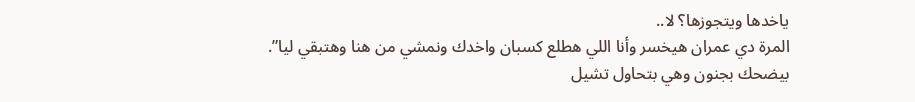ياخدها ويتجوزها؟ لا..
المرة دي عمران هيخسر وأنا اللي هطلع كسبان واخدك ونمشي من هنا وهتبقي ليا”.
بيضحك بجنون وهي بتحاول تشيل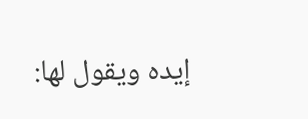إيده ويقول لها: